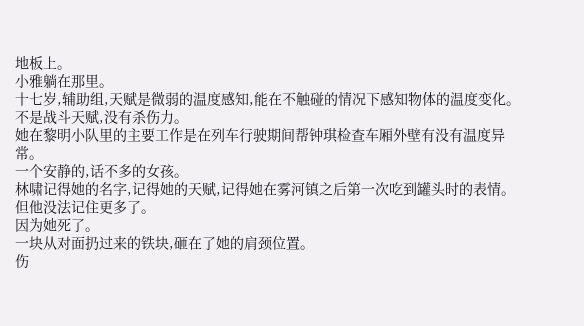地板上。
小雅躺在那里。
十七岁,辅助组,天赋是微弱的温度感知,能在不触碰的情况下感知物体的温度变化。
不是战斗天赋,没有杀伤力。
她在黎明小队里的主要工作是在列车行驶期间帮钟琪检查车厢外壁有没有温度异常。
一个安静的,话不多的女孩。
林啸记得她的名字,记得她的天赋,记得她在雾河镇之后第一次吃到罐头时的表情。
但他没法记住更多了。
因为她死了。
一块从对面扔过来的铁块,砸在了她的肩颈位置。
伤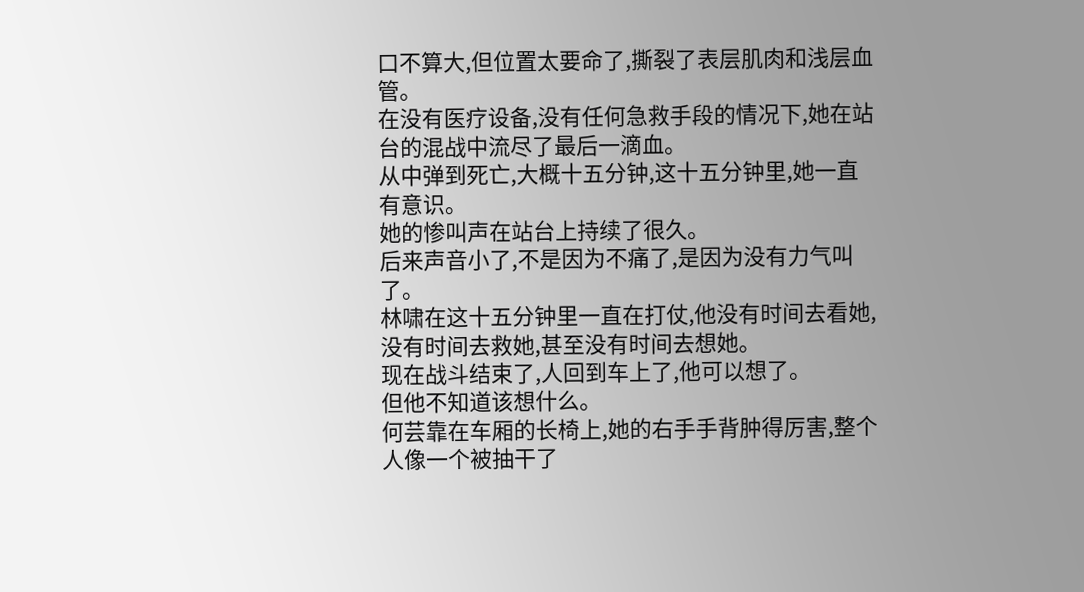口不算大,但位置太要命了,撕裂了表层肌肉和浅层血管。
在没有医疗设备,没有任何急救手段的情况下,她在站台的混战中流尽了最后一滴血。
从中弹到死亡,大概十五分钟,这十五分钟里,她一直有意识。
她的惨叫声在站台上持续了很久。
后来声音小了,不是因为不痛了,是因为没有力气叫了。
林啸在这十五分钟里一直在打仗,他没有时间去看她,没有时间去救她,甚至没有时间去想她。
现在战斗结束了,人回到车上了,他可以想了。
但他不知道该想什么。
何芸靠在车厢的长椅上,她的右手手背肿得厉害,整个人像一个被抽干了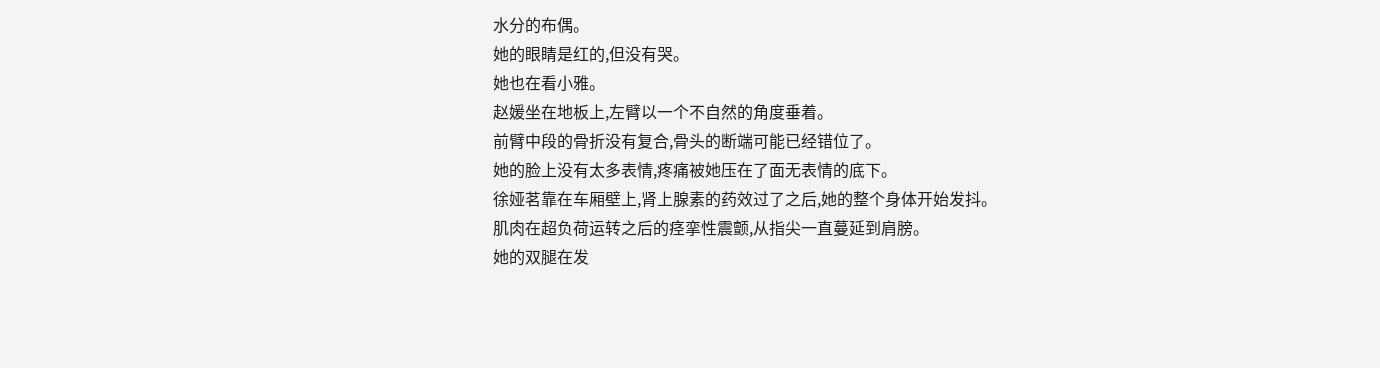水分的布偶。
她的眼睛是红的,但没有哭。
她也在看小雅。
赵媛坐在地板上,左臂以一个不自然的角度垂着。
前臂中段的骨折没有复合,骨头的断端可能已经错位了。
她的脸上没有太多表情,疼痛被她压在了面无表情的底下。
徐娅茗靠在车厢壁上,肾上腺素的药效过了之后,她的整个身体开始发抖。
肌肉在超负荷运转之后的痉挛性震颤,从指尖一直蔓延到肩膀。
她的双腿在发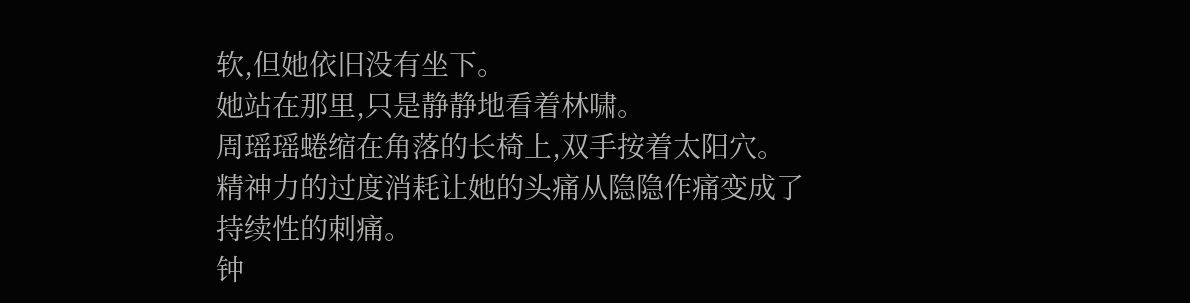软,但她依旧没有坐下。
她站在那里,只是静静地看着林啸。
周瑶瑶蜷缩在角落的长椅上,双手按着太阳穴。
精神力的过度消耗让她的头痛从隐隐作痛变成了持续性的刺痛。
钟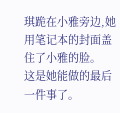琪跪在小雅旁边,她用笔记本的封面盖住了小雅的脸。
这是她能做的最后一件事了。